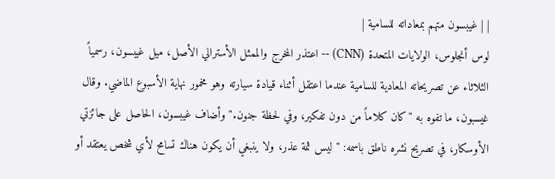| | غيبسون متهم بمعاداته للسامية |
لوس أنجلوس، الولايات المتحدة (CNN) -- اعتذر المخرج والممثل الأسترالي الأصل، ميل غيبسون، رسمياً الثلاثاء عن تصريحاته المعادية للسامية عندما اعتقل أثناء قيادة سيارته وهو مخمور نهاية الأسبوع الماضي. وقال غيسبون، ما تفوه به "كان كلاماً من دون تفكير، وفي لحظة جنون." وأضاف غيبسون، الحاصل على جائزتي الأوسكار، في تصريح نشره ناطق باسمه: "ليس ثمة عذر، ولا ينبغي أن يكون هناك تسامح لأي شخص يعتقد أو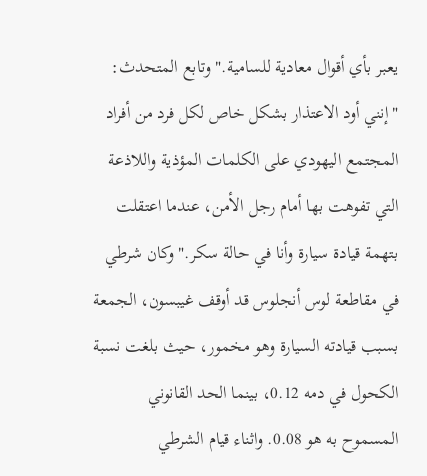يعبر بأي أقوال معادية للسامية." وتابع المتحدث: "إنني أود الاعتذار بشكل خاص لكل فرد من أفراد المجتمع اليهودي على الكلمات المؤذية واللاذعة التي تفوهت بها أمام رجل الأمن، عندما اعتقلت بتهمة قيادة سيارة وأنا في حالة سكر." وكان شرطي في مقاطعة لوس أنجلوس قد أوقف غيبسون، الجمعة بسبب قيادته السيارة وهو مخمور، حيث بلغت نسبة الكحول في دمه 0.12، بينما الحد القانوني المسموح به هو 0.08. واثناء قيام الشرطي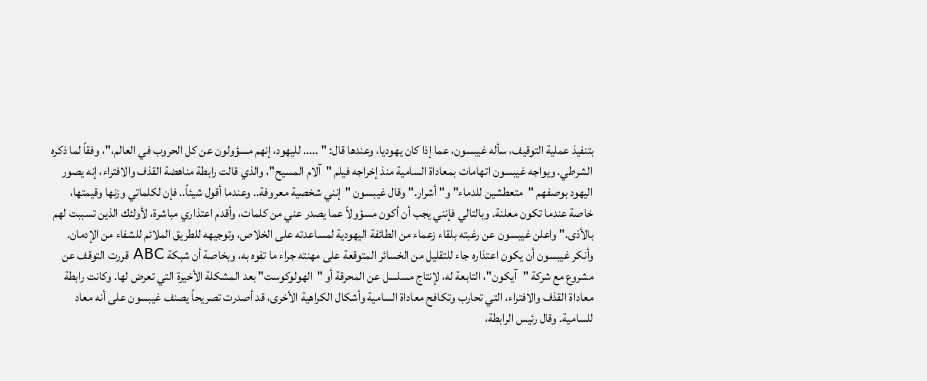بتنفيذ عملية التوقيف، سأله غيبسون، عما إذا كان يهوديا، وعندها قال: " ..... لليهود، إنهم مسؤولون عن كل الحروب في العالم،"، وفقاً لما ذكره الشرطي. ويواجه غيبسون اتهامات بمعاداة السامية منذ إخراجه فيلم "آلام المسيح"، والذي قالت رابطة مناهضة القذف والافتراء، إنه يصور اليهود بوصفهم "متعطشين للدماء" و" أشرار." وقال غيبسون "إنني شخصية معروفة.. وعندما أقول شيئاً.. فإن لكلماتي وزنها وقيمتها، خاصة عندما تكون معلنة. وبالتالي فإنني يجب أن أكون مسؤولاً عما يصدر عني من كلمات، وأقدم اعتذاري مباشرة، لأولئك الذين تسببت لهم بالأذى." واعلن غيبسون عن رغبته بلقاء زعماء من الطائفة اليهودية لمساعدته على الخلاص، وتوجيهه للطريق الملائم للشفاء من الإدمان. وأنكر غيبسون أن يكون اعتذاره جاء للتقليل من الخسائر المتوقعة على مهنته جراء ما تفوه به، وبخاصة أن شبكة ABC قررت التوقف عن مشروع مع شركة "آيكون"، التابعة له، لإنتاج مسلسل عن المحرقة أو "الهولوكوست" بعد المشكلة الأخيرة التي تعرض لها. وكانت رابطة معاداة القذف والافتراء، التي تحارب وتكافح معاداة السامية وأشكال الكراهية الأخرى، قد أصدرت تصريحاً يصنف غيبسون على أنه معاد للسامية. وقال رئيس الرابطة،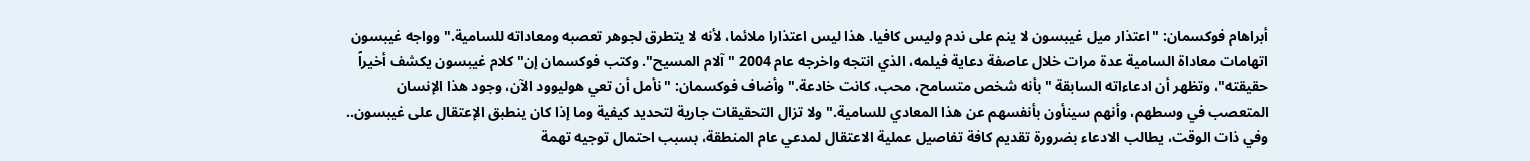أبراهام فوكسمان: "اعتذار ميل غيبسون لا ينم على ندم وليس كافيا. هذا ليس اعتذارا ملائما، لأنه لا يتطرق لجوهر تعصبه ومعاداته للسامية." وواجه غيبسون اتهامات معاداة السامية عدة مرات خلال عاصفة دعاية فيلمه، الذي انتجه واخرجه عام 2004 " آلام المسيح". وكتب فوكسمان إن"كلام غيبسون يكشف أخيراً حقيقته"، وتظهر أن ادعاءاته السابقة "بأنه شخص متسامح، محب، كانت خادعة." وأضاف فوكسمان: "نأمل أن تعي هوليوود الآن، وجود هذا الإنسان المتعصب في وسطهم، وأنهم سينأون بأنفسهم عن هذا المعادي للسامية." ولا تزال التحقيقات جارية لتحديد كيفية وما إذا كان ينطبق الإعتقال على غيبسون.. وفي ذات الوقت، يطالب الادعاء بضرورة تقديم كافة تفاصيل عملية الاعتقال لمدعي عام المنطقة، بسبب احتمال توجيه تهمة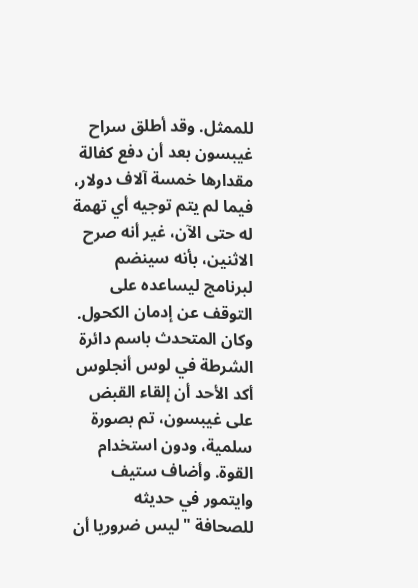للممثل. وقد أطلق سراح غيبسون بعد أن دفع كفالة مقدارها خمسة آلاف دولار، فيما لم يتم توجيه أي تهمة له حتى الآن، غير أنه صرح الاثنين، بأنه سينضم لبرنامج ليساعده على التوقف عن إدمان الكحول. وكان المتحدث باسم دائرة الشرطة في لوس أنجلوس أكد الأحد أن إلقاء القبض على غيبسون، تم بصورة سلمية، ودون استخدام القوة. وأضاف ستيف وايتمور في حديثه للصحافة "ليس ضروريا أن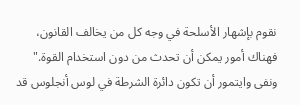نقوم بإشهار الأسلحة في وجه كل من يخالف القانون، فهناك أمور يمكن أن تحدث من دون استخدام القوة." ونفى وايتمور أن تكون دائرة الشرطة في لوس أنجلوس قد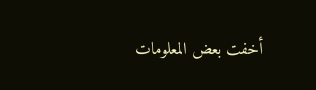أخفت بعض المعلومات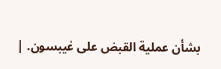بشأن عملية القبض على غيبسون. |